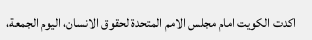اكدت الكويت امام مجلس الامم المتحدة لحقوق الانسان، اليوم الجمعة،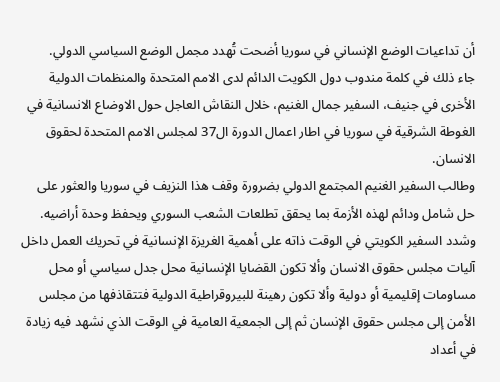أن تداعيات الوضع الإنساني في سوريا أضحت تُهدد مجمل الوضع السياسي الدولي.
جاء ذلك في كلمة مندوب دول الكويت الدائم لدى الامم المتحدة والمنظمات الدولية الأخرى في جنيف، السفير جمال الغنيم، خلال النقاش العاجل حول الاوضاع الانسانية في الغوطة الشرقية في سوريا في اطار اعمال الدورة ال37 لمجلس الامم المتحدة لحقوق الانسان.
وطالب السفير الغنيم المجتمع الدولي بضرورة وقف هذا النزيف في سوريا والعثور على حل شامل ودائم لهذه الأزمة بما يحقق تطلعات الشعب السوري ويحفظ وحدة أراضيه.
وشدد السفير الكويتي في الوقت ذاته على أهمية الغريزة الإنسانية في تحريك العمل داخل آليات مجلس حقوق الانسان وألا تكون القضايا الإنسانية محل جدل سياسي أو محل مساومات إقليمية أو دولية وألا تكون رهينة للبيروقراطية الدولية فتتقاذفها من مجلس الأمن إلى مجلس حقوق الإنسان ثم إلى الجمعية العامية في الوقت الذي نشهد فيه زيادة في أعداد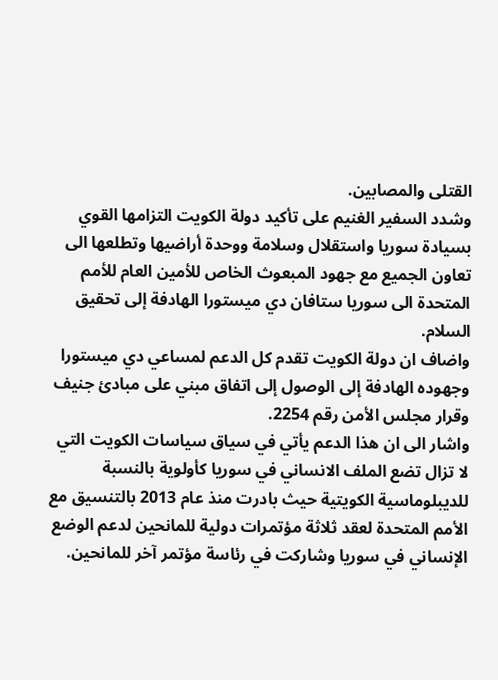القتلى والمصابين.
وشدد السفير الغنيم على تأكيد دولة الكويت التزامها القوي بسيادة سوريا واستقلال وسلامة ووحدة أراضيها وتطلعها الى تعاون الجميع مع جهود المبعوث الخاص للأمين العام للأمم المتحدة الى سوريا ستافان دي ميستورا الهادفة إلى تحقيق السلام.
واضاف ان دولة الكويت تقدم كل الدعم لمساعي دي ميستورا وجهوده الهادفة إلى الوصول إلى اتفاق مبني على مبادئ جنيف وقرار مجلس الأمن رقم 2254.
واشار الى ان هذا الدعم يأتي في سياق سياسات الكويت التي لا تزال تضع الملف الانساني في سوريا كأولوية بالنسبة للديبلوماسية الكويتية حيث بادرت منذ عام 2013 بالتنسيق مع الأمم المتحدة لعقد ثلاثة مؤتمرات دولية للمانحين لدعم الوضع الإنساني في سوريا وشاركت في رئاسة مؤتمر آخر للمانحين.